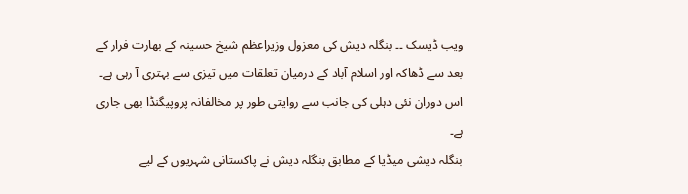ویب ڈیسک ۔۔ بنگلہ دیش کی معزول وزیراعظم شیخ حسینہ کے بھارت فرار کے بعد سے ڈھاکہ اور اسلام آباد کے درمیان تعلقات میں تیزی سے بہتری آ رہی ہے۔ اس دوران نئی دہلی کی جانب سے روایتی طور پر مخالفانہ پروپیگنڈا بھی جاری ہے۔
بنگلہ دیشی میڈیا کے مطابق بنگلہ دیش نے پاکستانی شہریوں کے لیے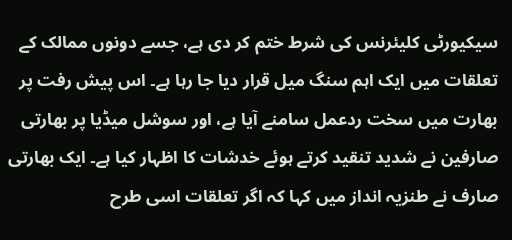سیکیورٹی کلیئرنس کی شرط ختم کر دی ہے، جسے دونوں ممالک کے تعلقات میں ایک اہم سنگ میل قرار دیا جا رہا ہے۔ اس پیش رفت پر بھارت میں سخت ردعمل سامنے آیا ہے، اور سوشل میڈیا پر بھارتی صارفین نے شدید تنقید کرتے ہوئے خدشات کا اظہار کیا ہے۔ ایک بھارتی صارف نے طنزیہ انداز میں کہا کہ اگر تعلقات اسی طرح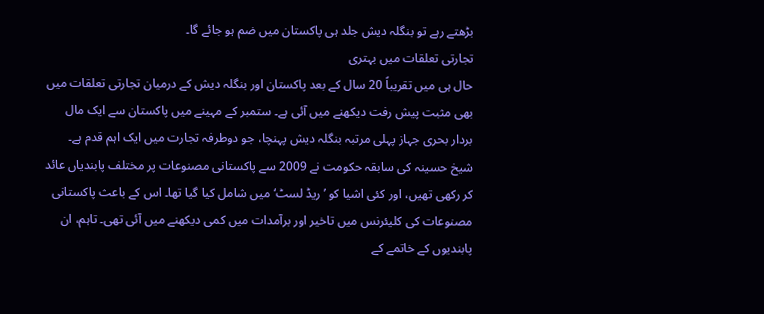بڑھتے رہے تو بنگلہ دیش جلد ہی پاکستان میں ضم ہو جائے گا۔
تجارتی تعلقات میں بہتری
حال ہی میں تقریباً 20 سال کے بعد پاکستان اور بنگلہ دیش کے درمیان تجارتی تعلقات میں بھی مثبت پیش رفت دیکھنے میں آئی ہے۔ ستمبر کے مہینے میں پاکستان سے ایک مال بردار بحری جہاز پہلی مرتبہ بنگلہ دیش پہنچا، جو دوطرفہ تجارت میں ایک اہم قدم ہے۔
شیخ حسینہ کی سابقہ حکومت نے 2009 سے پاکستانی مصنوعات پر مختلف پابندیاں عائد کر رکھی تھیں، اور کئی اشیا کو ’ریڈ لسٹ‘ میں شامل کیا گیا تھا۔ اس کے باعث پاکستانی مصنوعات کی کلیئرنس میں تاخیر اور برآمدات میں کمی دیکھنے میں آئی تھی۔ تاہم، ان پابندیوں کے خاتمے کے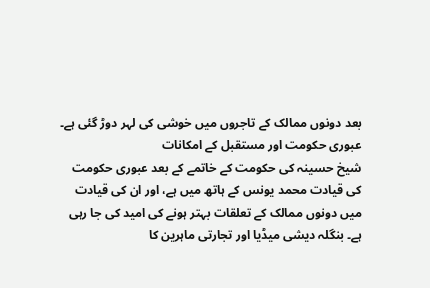بعد دونوں ممالک کے تاجروں میں خوشی کی لہر دوڑ گئی ہے۔
عبوری حکومت اور مستقبل کے امکانات
شیخ حسینہ کی حکومت کے خاتمے کے بعد عبوری حکومت کی قیادت محمد یونس کے ہاتھ میں ہے، اور ان کی قیادت میں دونوں ممالک کے تعلقات بہتر ہونے کی امید کی جا رہی ہے۔ بنگلہ دیشی میڈیا اور تجارتی ماہرین کا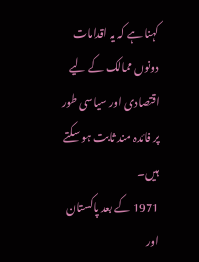کہنا ہے کہ یہ اقدامات دونوں ممالک کے لیے اقتصادی اور سیاسی طور پر فائدہ مند ثابت ہو سکتے ہیں۔
1971 کے بعد پاکستان اور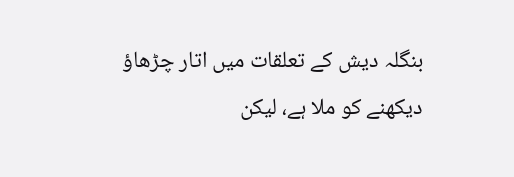بنگلہ دیش کے تعلقات میں اتار چڑھاؤ دیکھنے کو ملا ہے، لیکن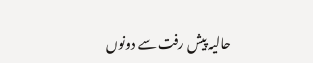حالیہ پیش رفت سے دونوں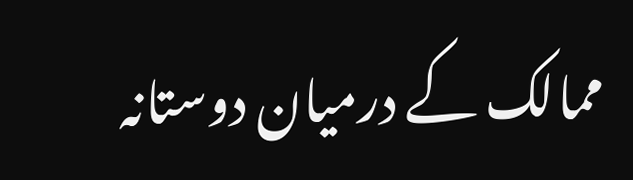ممالک کے درمیان دوستانہ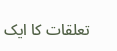تعلقات کا ایک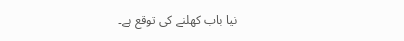نیا باب کھلنے کی توقع ہے۔